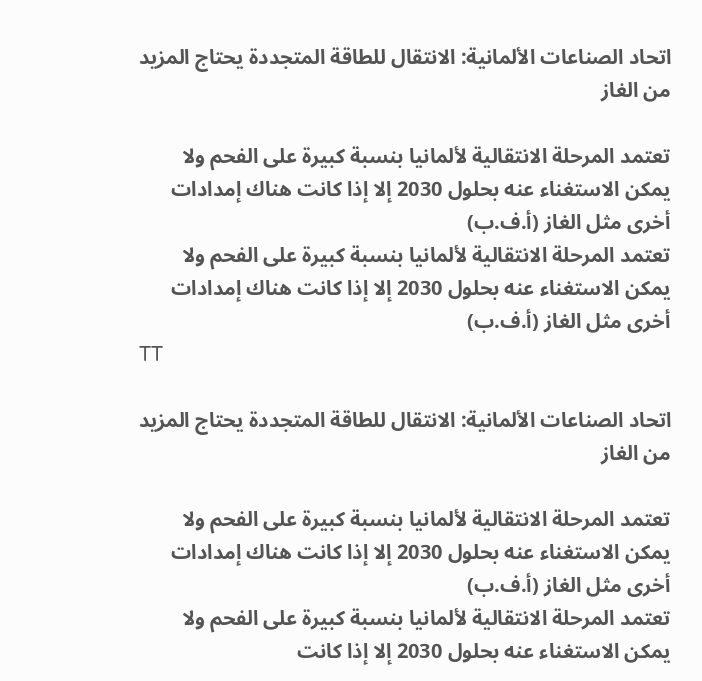اتحاد الصناعات الألمانية: الانتقال للطاقة المتجددة يحتاج المزيد من الغاز

تعتمد المرحلة الانتقالية لألمانيا بنسبة كبيرة على الفحم ولا يمكن الاستغناء عنه بحلول 2030 إلا إذا كانت هناك إمدادات أخرى مثل الغاز (أ.ف.ب)
تعتمد المرحلة الانتقالية لألمانيا بنسبة كبيرة على الفحم ولا يمكن الاستغناء عنه بحلول 2030 إلا إذا كانت هناك إمدادات أخرى مثل الغاز (أ.ف.ب)
TT

اتحاد الصناعات الألمانية: الانتقال للطاقة المتجددة يحتاج المزيد من الغاز

تعتمد المرحلة الانتقالية لألمانيا بنسبة كبيرة على الفحم ولا يمكن الاستغناء عنه بحلول 2030 إلا إذا كانت هناك إمدادات أخرى مثل الغاز (أ.ف.ب)
تعتمد المرحلة الانتقالية لألمانيا بنسبة كبيرة على الفحم ولا يمكن الاستغناء عنه بحلول 2030 إلا إذا كانت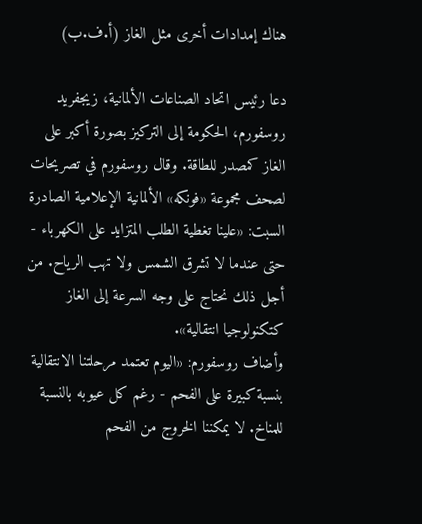هناك إمدادات أخرى مثل الغاز (أ.ف.ب)

دعا رئيس اتحاد الصناعات الألمانية، زيجفريد روسفورم، الحكومة إلى التركيز بصورة أكبر على الغاز كمصدر للطاقة. وقال روسفورم في تصريحات لصحف مجموعة «فونكه» الألمانية الإعلامية الصادرة السبت: «علينا تغطية الطلب المتزايد على الكهرباء - حتى عندما لا تشرق الشمس ولا تهب الرياح. من أجل ذلك نحتاج على وجه السرعة إلى الغاز كتكنولوجيا انتقالية».
وأضاف روسفورم: «اليوم تعتمد مرحلتنا الانتقالية بنسبة كبيرة على الفحم - رغم كل عيوبه بالنسبة للمناخ. لا يمكننا الخروج من الفحم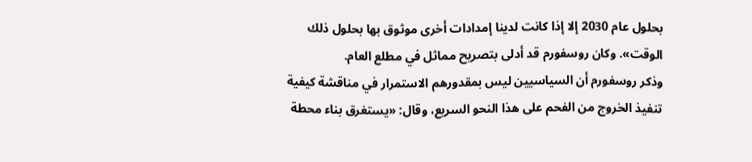بحلول عام 2030 إلا إذا كانت لدينا إمدادات أخرى موثوق بها بحلول ذلك الوقت». وكان روسفورم قد أدلى بتصريح مماثل في مطلع العام.
وذكر روسفورم أن السياسيين ليس بمقدورهم الاستمرار في مناقشة كيفية تنفيذ الخروج من الفحم على هذا النحو السريع، وقال: «يستغرق بناء محطة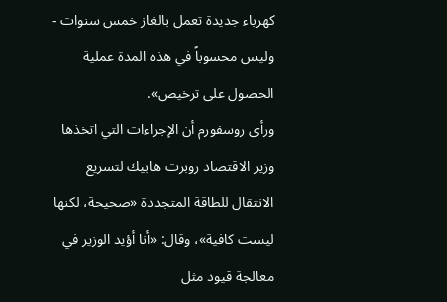كهرباء جديدة تعمل بالغاز خمس سنوات - وليس محسوباً في هذه المدة عملية الحصول على ترخيص».
ورأى روسفورم أن الإجراءات التي اتخذها وزير الاقتصاد روبرت هابيك لتسريع الانتقال للطاقة المتجددة «صحيحة، لكنها ليست كافية»، وقال: «أنا أؤيد الوزير في معالجة قيود مثل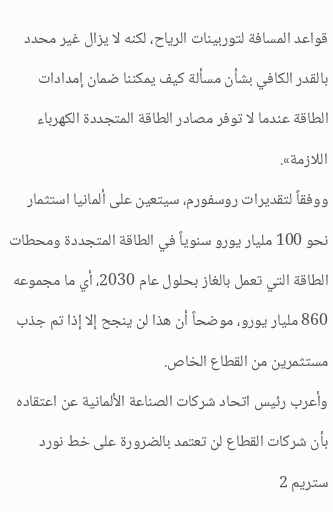قواعد المسافة لتوربينات الرياح، لكنه لا يزال غير محدد بالقدر الكافي بشأن مسألة كيف يمكننا ضمان إمدادات الطاقة عندما لا توفر مصادر الطاقة المتجددة الكهرباء اللازمة».
ووفقاً لتقديرات روسفورم، سيتعين على ألمانيا استثمار نحو 100 مليار يورو سنوياً في الطاقة المتجددة ومحطات الطاقة التي تعمل بالغاز بحلول عام 2030، أي ما مجموعه 860 مليار يورو، موضحاً أن هذا لن ينجح إلا إذا تم جذب مستثمرين من القطاع الخاص.
وأعرب رئيس اتحاد شركات الصناعة الألمانية عن اعتقاده بأن شركات القطاع لن تعتمد بالضرورة على خط نورد ستريم 2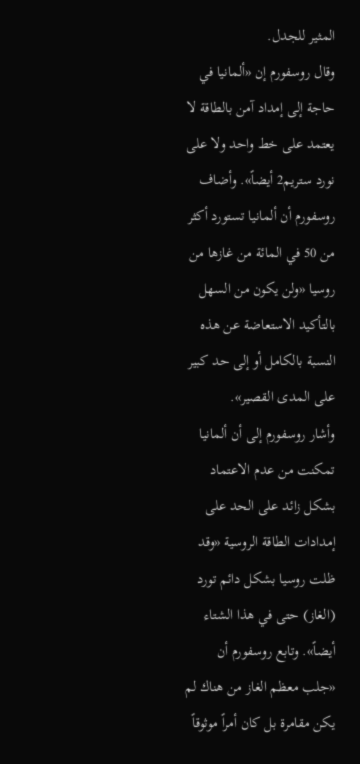المثير للجدل.
وقال روسفورم إن «ألمانيا في حاجة إلى إمداد آمن بالطاقة لا يعتمد على خط واحد ولا على نورد ستريم2 أيضاً». وأضاف روسفورم أن ألمانيا تستورد أكثر من 50 في المائة من غازها من روسيا «ولن يكون من السهل بالتأكيد الاستعاضة عن هذه النسبة بالكامل أو إلى حد كبير على المدى القصير».
وأشار روسفورم إلى أن ألمانيا تمكنت من عدم الاعتماد بشكل زائد على الحد على إمدادات الطاقة الروسية «وقد ظلت روسيا بشكل دائم تورد (الغاز) حتى في هذا الشتاء أيضاً». وتابع روسفورم أن «جلب معظم الغاز من هناك لم يكن مقامرة بل كان أمراً موثوقاً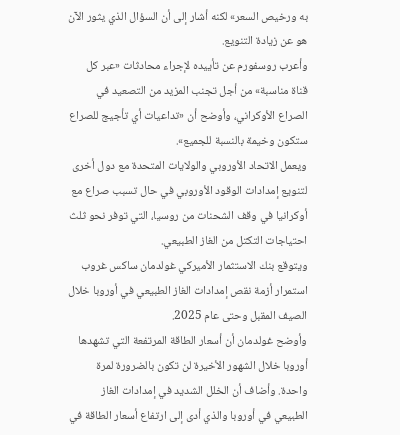به ورخيص السعر» لكنه أشار إلى أن السؤال الذي يثور الآن هو عن زيادة التنويع.
وأعرب روسفورم عن تأييده لإجراء محادثات «عبر كل قناة مناسبة» من أجل تجنب المزيد من التصعيد في الصراع الأوكراني، وأوضح أن «تداعيات أي تأجيج للصراع ستكون وخيمة بالنسبة للجميع».
ويعمل الاتحاد الأوروبي والولايات المتحدة مع دول أخرى لتنويع إمدادات الوقود الأوروبي في حال تسبب صراع مع أوكرانيا في وقف الشحنات من روسيا، التي توفر نحو ثلث احتياجات التكتل من الغاز الطبيعي.
ويتوقع بنك الاستثمار الأميركي غولدمان ساكس غروب استمرار أزمة نقص إمدادات الغاز الطبيعي في أوروبا خلال الصيف المقبل وحتى عام 2025.
وأوضح غولدمان أن أسعار الطاقة المرتفعة التي تشهدها أوروبا خلال الشهور الأخيرة لن تكون بالضرورة لمرة واحدة. وأضاف أن الخلل الشديد في إمدادات الغاز الطبيعي في أوروبا والذي أدى إلى ارتفاع أسعار الطاقة في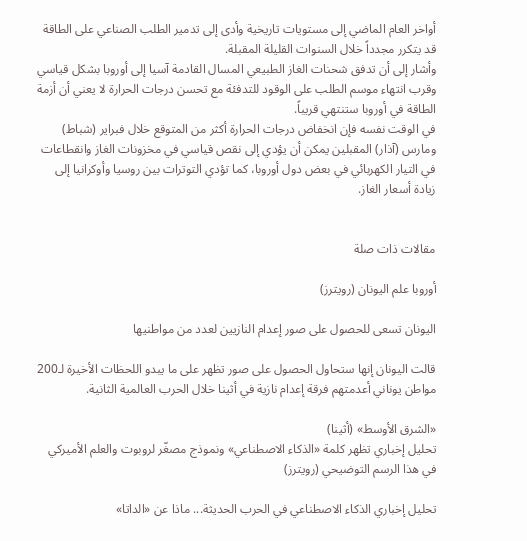أواخر العام الماضي إلى مستويات تاريخية وأدى إلى تدمير الطلب الصناعي على الطاقة قد يتكرر مجدداً خلال السنوات القليلة المقبلة.
وأشار إلى أن تدفق شحنات الغاز الطبيعي المسال القادمة آسيا إلى أوروبا بشكل قياسي وقرب انتهاء موسم الطلب على الوقود للتدفئة مع تحسن درجات الحرارة لا يعني أن أزمة الطاقة في أوروبا ستنتهي قريباً.
في الوقت نفسه فإن انخفاض درجات الحرارة أكثر من المتوقع خلال فبراير (شباط) ومارس (آذار) المقبلين يمكن أن يؤدي إلى نقص قياسي في مخزونات الغاز وانقطاعات في التيار الكهربائي في بعض دول أوروبا، كما تؤدي التوترات بين روسيا وأوكرانيا إلى زيادة أسعار الغاز.


مقالات ذات صلة

أوروبا علم اليونان (رويترز)

اليونان تسعى للحصول على صور إعدام النازيين لعدد من مواطنيها

قالت اليونان إنها ستحاول الحصول على صور تظهر على ما يبدو اللحظات الأخيرة لـ200 مواطن يوناني أعدمتهم فرقة إعدام نازية في أثينا خلال الحرب العالمية الثانية.

«الشرق الأوسط» (أثينا)
تحليل إخباري تظهر كلمة «الذكاء الاصطناعي» ونموذج مصغّر لروبوت والعلم الأميركي في هذا الرسم التوضيحي (رويترز)

تحليل إخباري الذكاء الاصطناعي في الحرب الحديثة... ماذا عن «الداتا»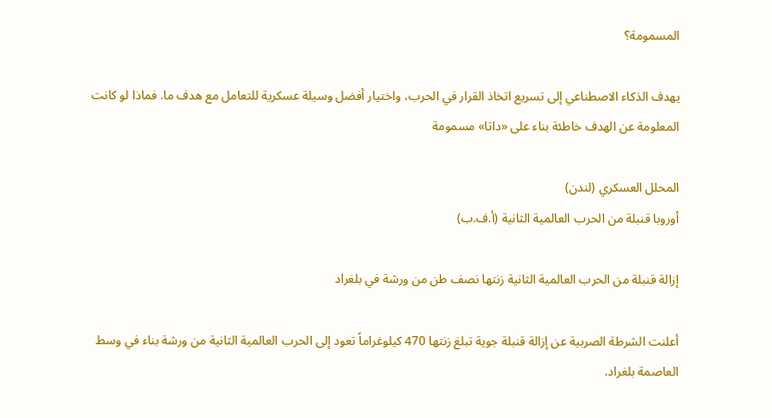المسمومة؟

يهدف الذكاء الاصطناعي إلى تسريع اتخاذ القرار في الحرب، واختيار أفضل وسيلة عسكرية للتعامل مع هدف ما. فماذا لو كانت المعلومة عن الهدف خاطئة بناء على «داتا» مسمومة

المحلل العسكري (لندن)
أوروبا قنبلة من الحرب العالمية الثانية (أ.ف.ب)

إزالة قنبلة من الحرب العالمية الثانية زنتها نصف طن من ورشة في بلغراد

أعلنت الشرطة الصربية عن إزالة قنبلة جوية تبلغ زنتها 470 كيلوغراماً تعود إلى الحرب العالمية الثانية من ورشة بناء في وسط العاصمة بلغراد.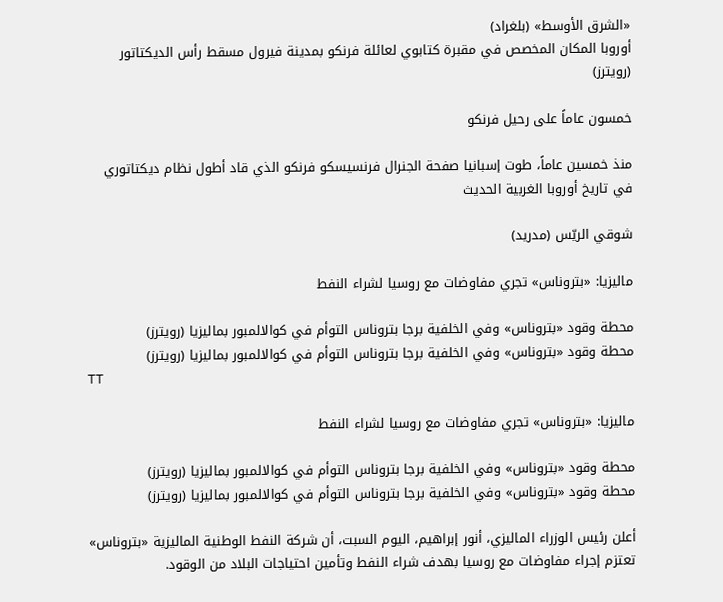«الشرق الأوسط» (بلغراد)
أوروبا المكان المخصص في مقبرة كتابوي لعائلة فرنكو بمدينة فيرول مسقط رأس الديكتاتور (رويترز)

خمسون عاماً على رحيل فرنكو

منذ خمسين عاماً، طوت إسبانيا صفحة الجنرال فرنسيسكو فرنكو الذي قاد أطول نظام ديكتاتوري في تاريخ أوروبا الغربية الحديث

شوقي الريّس (مدريد)

ماليزيا: «بتروناس» تجري مفاوضات مع روسيا لشراء النفط

محطة وقود «بتروناس» وفي الخلفية برجا بتروناس التوأم في كوالالمبور بماليزيا (رويترز)
محطة وقود «بتروناس» وفي الخلفية برجا بتروناس التوأم في كوالالمبور بماليزيا (رويترز)
TT

ماليزيا: «بتروناس» تجري مفاوضات مع روسيا لشراء النفط

محطة وقود «بتروناس» وفي الخلفية برجا بتروناس التوأم في كوالالمبور بماليزيا (رويترز)
محطة وقود «بتروناس» وفي الخلفية برجا بتروناس التوأم في كوالالمبور بماليزيا (رويترز)

أعلن رئيس الوزراء الماليزي، أنور إبراهيم، اليوم السبت، أن شركة النفط الوطنية الماليزية «بتروناس» تعتزم إجراء مفاوضات مع روسيا بهدف شراء النفط وتأمين احتياجات البلاد من الوقود.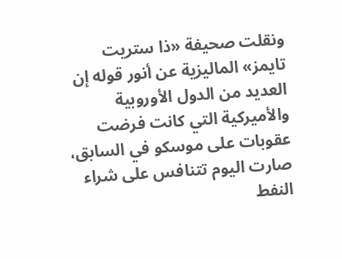ونقلت صحيفة «ذا ستريت تايمز» الماليزية عن أنور قوله إن العديد من الدول الأوروبية والأميركية التي كانت فرضت عقوبات على موسكو في السابق، صارت اليوم تتنافس على شراء النفط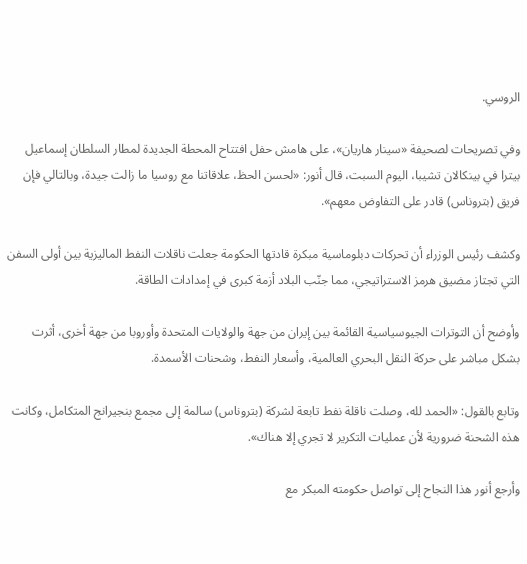الروسي.

وفي تصريحات لصحيفة «سينار هاريان»، على هامش حفل افتتاح المحطة الجديدة لمطار السلطان إسماعيل بيترا في بينكالان تشيبا، اليوم السبت، قال أنور: «لحسن الحظ، علاقاتنا مع روسيا ما زالت جيدة، وبالتالي فإن فريق (بتروناس) قادر على التفاوض معهم».

وكشف رئيس الوزراء أن تحركات دبلوماسية مبكرة قادتها الحكومة جعلت ناقلات النفط الماليزية بين أولى السفن التي تجتاز مضيق هرمز الاستراتيجي، مما جنّب البلاد أزمة كبرى في إمدادات الطاقة.

وأوضح أن التوترات الجيوسياسية القائمة بين إيران من جهة والولايات المتحدة وأوروبا من جهة أخرى، أثرت بشكل مباشر على حركة النقل البحري العالمية، وأسعار النفط، وشحنات الأسمدة.

وتابع بالقول: «الحمد لله، وصلت ناقلة نفط تابعة لشركة (بتروناس) سالمة إلى مجمع بنجيرانج المتكامل، وكانت هذه الشحنة ضرورية لأن عمليات التكرير لا تجري إلا هناك».

وأرجع أنور هذا النجاح إلى تواصل حكومته المبكر مع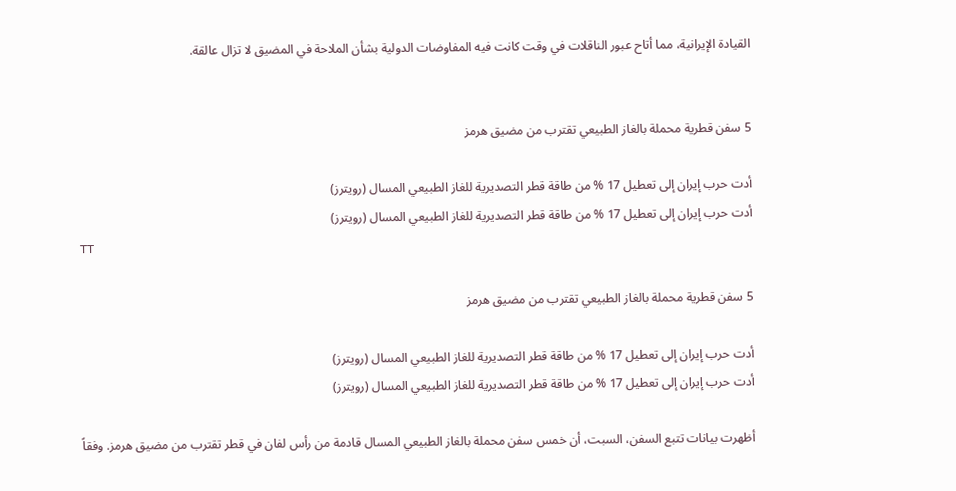القيادة الإيرانية، مما أتاح عبور الناقلات في وقت كانت فيه المفاوضات الدولية بشأن الملاحة في المضيق لا تزال عالقة.


5 سفن قطرية محملة بالغاز الطبيعي تقترب من مضيق هرمز

أدت حرب إيران إلى تعطيل 17 % من طاقة قطر التصديرية للغاز الطبيعي المسال (رويترز)
أدت حرب إيران إلى تعطيل 17 % من طاقة قطر التصديرية للغاز الطبيعي المسال (رويترز)
TT

5 سفن قطرية محملة بالغاز الطبيعي تقترب من مضيق هرمز

أدت حرب إيران إلى تعطيل 17 % من طاقة قطر التصديرية للغاز الطبيعي المسال (رويترز)
أدت حرب إيران إلى تعطيل 17 % من طاقة قطر التصديرية للغاز الطبيعي المسال (رويترز)

أظهرت بيانات تتبع السفن، السبت، أن خمس سفن محملة بالغاز الطبيعي المسال قادمة من رأس لفان في قطر تقترب من مضيق هرمز. وفقاً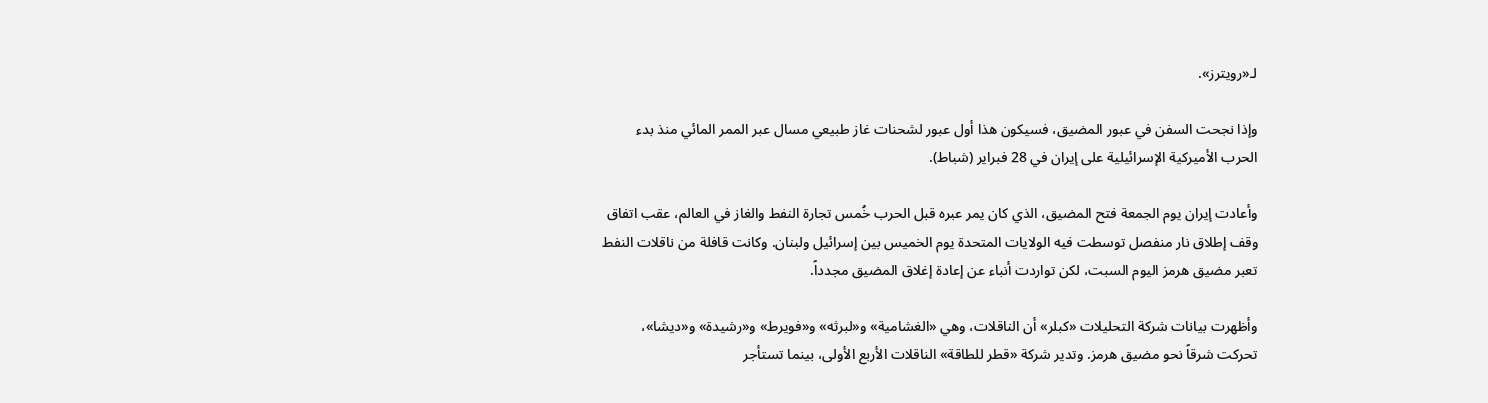لـ«رويترز».

وإذا نجحت السفن في عبور المضيق، فسيكون هذا أول عبور لشحنات غاز طبيعي مسال عبر الممر المائي منذ بدء الحرب الأميركية الإسرائيلية على إيران في 28 فبراير (شباط).

وأعادت إيران يوم الجمعة فتح المضيق، الذي كان يمر عبره قبل الحرب خُمس تجارة النفط والغاز في العالم، عقب اتفاق وقف إطلاق نار منفصل توسطت فيه الولايات المتحدة يوم الخميس بين إسرائيل ولبنان. وكانت قافلة من ناقلات النفط تعبر مضيق هرمز اليوم السبت، لكن تواردت أنباء عن إعادة إغلاق المضيق مجدداً.

وأظهرت بيانات شركة التحليلات «كبلر» أن الناقلات، وهي «الغشامية» و«لبرثه» و«فويرط» و«رشيدة» و«ديشا»، تحركت شرقاً نحو مضيق هرمز. وتدير شركة «قطر للطاقة» الناقلات الأربع الأولى، بينما تستأجر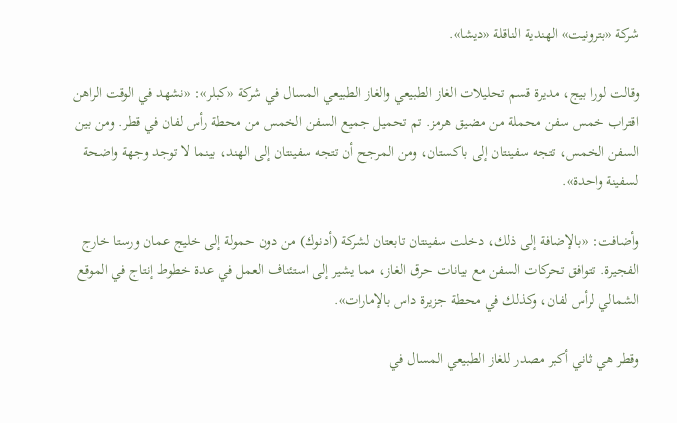شركة «بترونيت» الهندية الناقلة «ديشا».

وقالت لورا بيج، مديرة قسم تحليلات الغاز الطبيعي والغاز الطبيعي المسال في شركة «كبلر»: «نشهد في الوقت الراهن اقتراب خمس سفن محملة من مضيق هرمز. تم تحميل جميع السفن الخمس من محطة رأس لفان في قطر. ومن بين السفن الخمس، تتجه سفينتان إلى باكستان، ومن المرجح أن تتجه سفينتان إلى الهند، بينما لا توجد وجهة واضحة لسفينة واحدة».

وأضافت: «بالإضافة إلى ذلك، دخلت سفينتان تابعتان لشركة (أدنوك) من دون حمولة إلى خليج عمان ورستا خارج الفجيرة. تتوافق تحركات السفن مع بيانات حرق الغاز، مما يشير إلى استئناف العمل في عدة خطوط إنتاج في الموقع الشمالي لرأس لفان، وكذلك في محطة جزيرة داس بالإمارات».

وقطر هي ثاني أكبر مصدر للغاز الطبيعي المسال في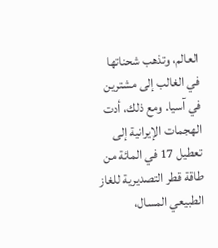العالم، وتذهب شحناتها في الغالب إلى مشترين في آسيا. ومع ذلك، أدت الهجمات الإيرانية إلى تعطيل 17 في المائة من طاقة قطر التصديرية للغاز الطبيعي المسال،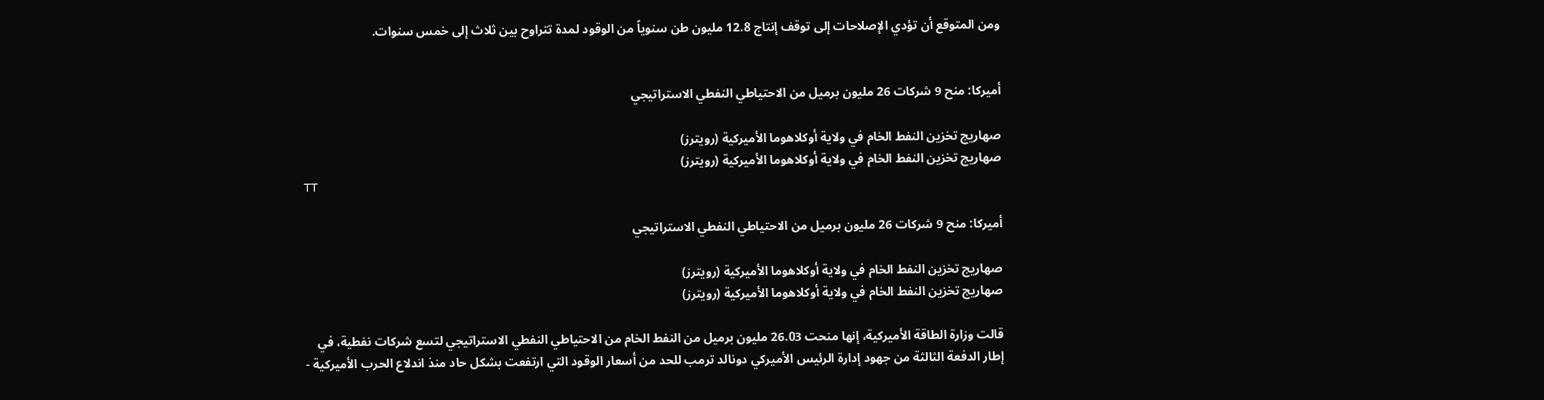ومن المتوقع أن تؤدي الإصلاحات إلى توقف إنتاج 12.8 مليون طن سنوياً من الوقود لمدة تتراوح بين ثلاث إلى خمس سنوات.


أميركا: منح 9 شركات 26 مليون برميل من الاحتياطي النفطي الاستراتيجي

صهاريج تخزين النفط الخام في ولاية أوكلاهوما الأميركية (رويترز)
صهاريج تخزين النفط الخام في ولاية أوكلاهوما الأميركية (رويترز)
TT

أميركا: منح 9 شركات 26 مليون برميل من الاحتياطي النفطي الاستراتيجي

صهاريج تخزين النفط الخام في ولاية أوكلاهوما الأميركية (رويترز)
صهاريج تخزين النفط الخام في ولاية أوكلاهوما الأميركية (رويترز)

قالت وزارة الطاقة الأميركية، إنها منحت 26.03 مليون برميل من النفط الخام من الاحتياطي النفطي الاستراتيجي لتسع شركات نفطية، في إطار الدفعة الثالثة من جهود إدارة الرئيس الأميركي دونالد ترمب للحد من أسعار الوقود التي ارتفعت بشكل حاد منذ اندلاع الحرب الأميركية -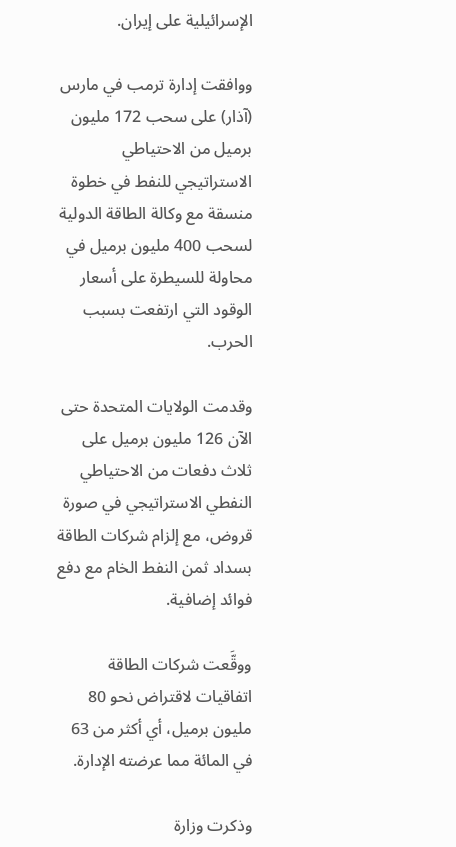الإسرائيلية على إيران.

ووافقت إدارة ترمب في مارس (آذار) على سحب 172 مليون برميل من الاحتياطي الاستراتيجي للنفط في خطوة منسقة مع وكالة الطاقة الدولية لسحب 400 مليون برميل في محاولة للسيطرة على أسعار الوقود التي ارتفعت بسبب الحرب.

وقدمت الولايات المتحدة حتى الآن 126 مليون برميل على ثلاث دفعات من الاحتياطي النفطي الاستراتيجي في صورة قروض، مع إلزام شركات الطاقة بسداد ثمن النفط الخام مع دفع فوائد إضافية.

ووقَّعت شركات الطاقة اتفاقيات لاقتراض نحو 80 مليون برميل، أي أكثر من 63 في المائة مما عرضته الإدارة.

وذكرت وزارة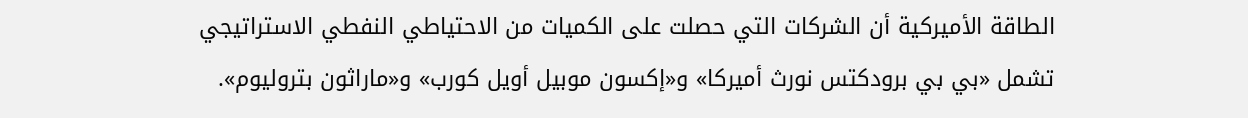الطاقة الأميركية أن الشركات التي حصلت على الكميات من الاحتياطي النفطي الاستراتيجي تشمل «بي بي برودكتس نورث أميركا» و«إكسون موبيل أويل كورب» و«ماراثون بتروليوم».